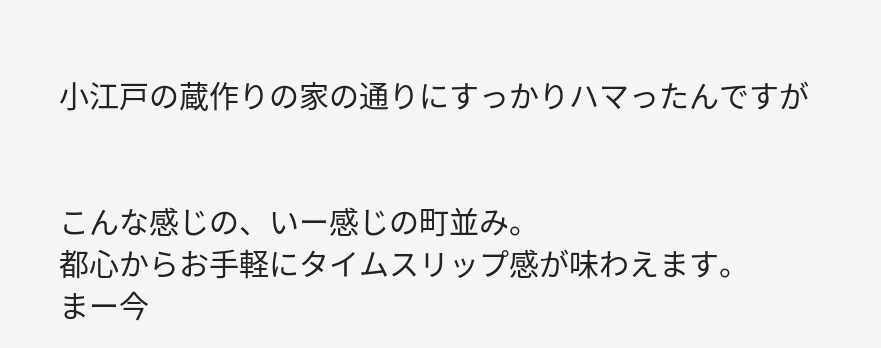小江戸の蔵作りの家の通りにすっかりハマったんですが


こんな感じの、いー感じの町並み。
都心からお手軽にタイムスリップ感が味わえます。
まー今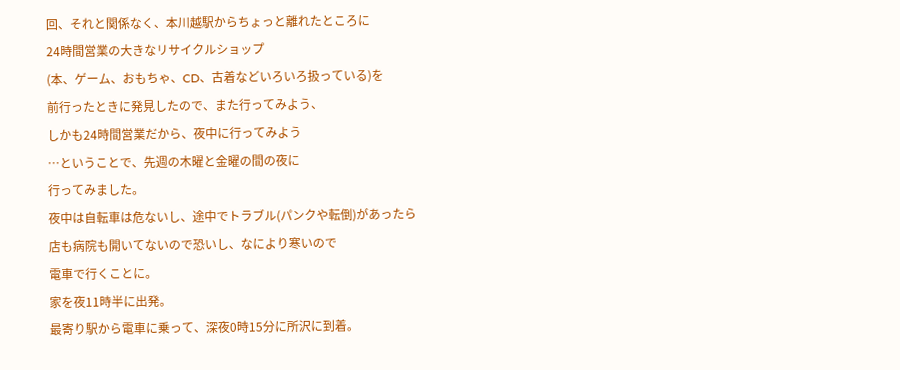回、それと関係なく、本川越駅からちょっと離れたところに
24時間営業の大きなリサイクルショップ
(本、ゲーム、おもちゃ、CD、古着などいろいろ扱っている)を
前行ったときに発見したので、また行ってみよう、
しかも24時間営業だから、夜中に行ってみよう
…ということで、先週の木曜と金曜の間の夜に
行ってみました。
夜中は自転車は危ないし、途中でトラブル(パンクや転倒)があったら
店も病院も開いてないので恐いし、なにより寒いので
電車で行くことに。
家を夜11時半に出発。
最寄り駅から電車に乗って、深夜0時15分に所沢に到着。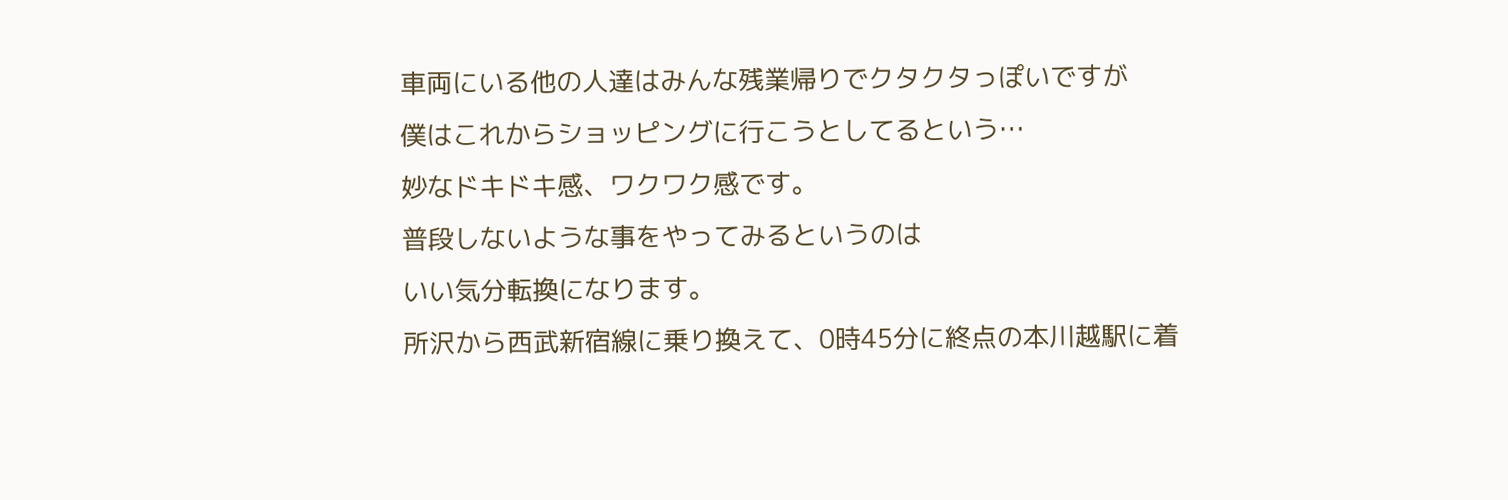車両にいる他の人達はみんな残業帰りでクタクタっぽいですが
僕はこれからショッピングに行こうとしてるという…
妙なドキドキ感、ワクワク感です。
普段しないような事をやってみるというのは
いい気分転換になります。
所沢から西武新宿線に乗り換えて、0時45分に終点の本川越駅に着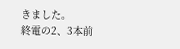きました。
終電の2、3本前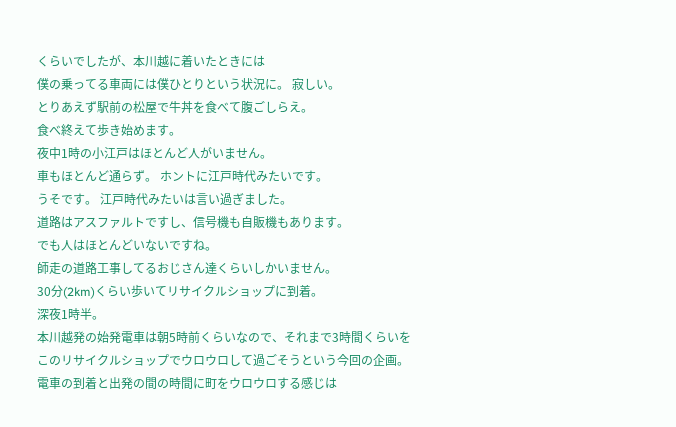くらいでしたが、本川越に着いたときには
僕の乗ってる車両には僕ひとりという状況に。 寂しい。
とりあえず駅前の松屋で牛丼を食べて腹ごしらえ。
食べ終えて歩き始めます。
夜中1時の小江戸はほとんど人がいません。
車もほとんど通らず。 ホントに江戸時代みたいです。
うそです。 江戸時代みたいは言い過ぎました。
道路はアスファルトですし、信号機も自販機もあります。
でも人はほとんどいないですね。
師走の道路工事してるおじさん達くらいしかいません。
30分(2km)くらい歩いてリサイクルショップに到着。
深夜1時半。
本川越発の始発電車は朝5時前くらいなので、それまで3時間くらいを
このリサイクルショップでウロウロして過ごそうという今回の企画。
電車の到着と出発の間の時間に町をウロウロする感じは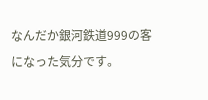なんだか銀河鉄道999の客になった気分です。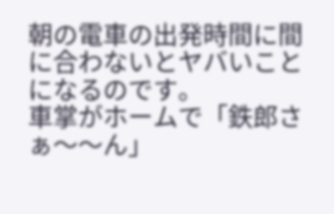朝の電車の出発時間に間に合わないとヤバいことになるのです。
車掌がホームで「鉄郎さぁ〜〜ん」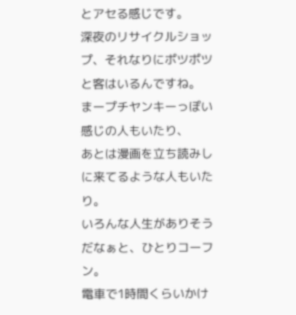とアセる感じです。
深夜のリサイクルショップ、それなりにポツポツと客はいるんですね。
まープチヤンキーっぽい感じの人もいたり、
あとは漫画を立ち読みしに来てるような人もいたり。
いろんな人生がありそうだなぁと、ひとりコーフン。
電車で1時間くらいかけ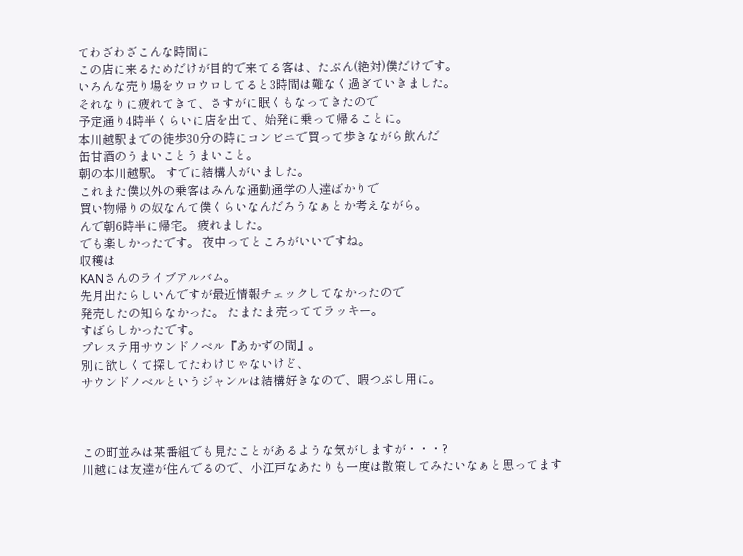てわざわざこんな時間に
この店に来るためだけが目的で来てる客は、たぶん(絶対)僕だけです。
いろんな売り場をウロウロしてると3時間は難なく過ぎていきました。
それなりに疲れてきて、さすがに眠くもなってきたので
予定通り4時半くらいに店を出て、始発に乗って帰ることに。
本川越駅までの徒歩30分の時にコンビニで買って歩きながら飲んだ
缶甘酒のうまいことうまいこと。
朝の本川越駅。 すでに結構人がいました。
これまた僕以外の乗客はみんな通勤通学の人達ばかりで
買い物帰りの奴なんて僕くらいなんだろうなぁとか考えながら。
んで朝6時半に帰宅。 疲れました。
でも楽しかったです。 夜中ってところがいいですね。
収穫は
KANさんのライブアルバム。
先月出たらしいんですが最近情報チェックしてなかったので
発売したの知らなかった。 たまたま売っててラッキー。
すばらしかったです。
プレステ用サウンドノベル『あかずの間』。
別に欲しくて探してたわけじゃないけど、
サウンドノベルというジャンルは結構好きなので、暇つぶし用に。



この町並みは某番組でも見たことがあるような気がしますが・・・?
川越には友達が住んでるので、小江戸なあたりも一度は散策してみたいなぁと思ってます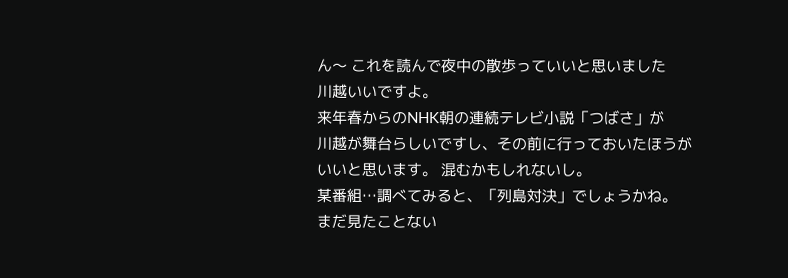ん〜 これを読んで夜中の散歩っていいと思いました
川越いいですよ。
来年春からのNHK朝の連続テレビ小説「つばさ」が
川越が舞台らしいですし、その前に行っておいたほうが
いいと思います。 混むかもしれないし。
某番組…調べてみると、「列島対決」でしょうかね。
まだ見たことない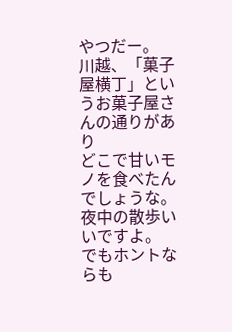やつだー。
川越、「菓子屋横丁」というお菓子屋さんの通りがあり
どこで甘いモノを食べたんでしょうな。
夜中の散歩いいですよ。
でもホントならも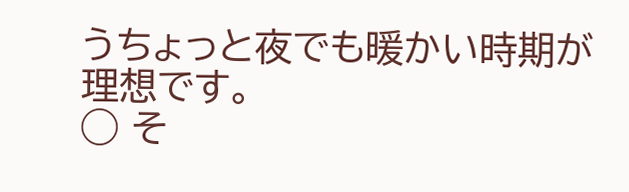うちょっと夜でも暖かい時期が
理想です。
◯ そ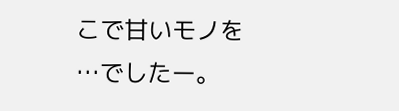こで甘いモノを
…でしたー。